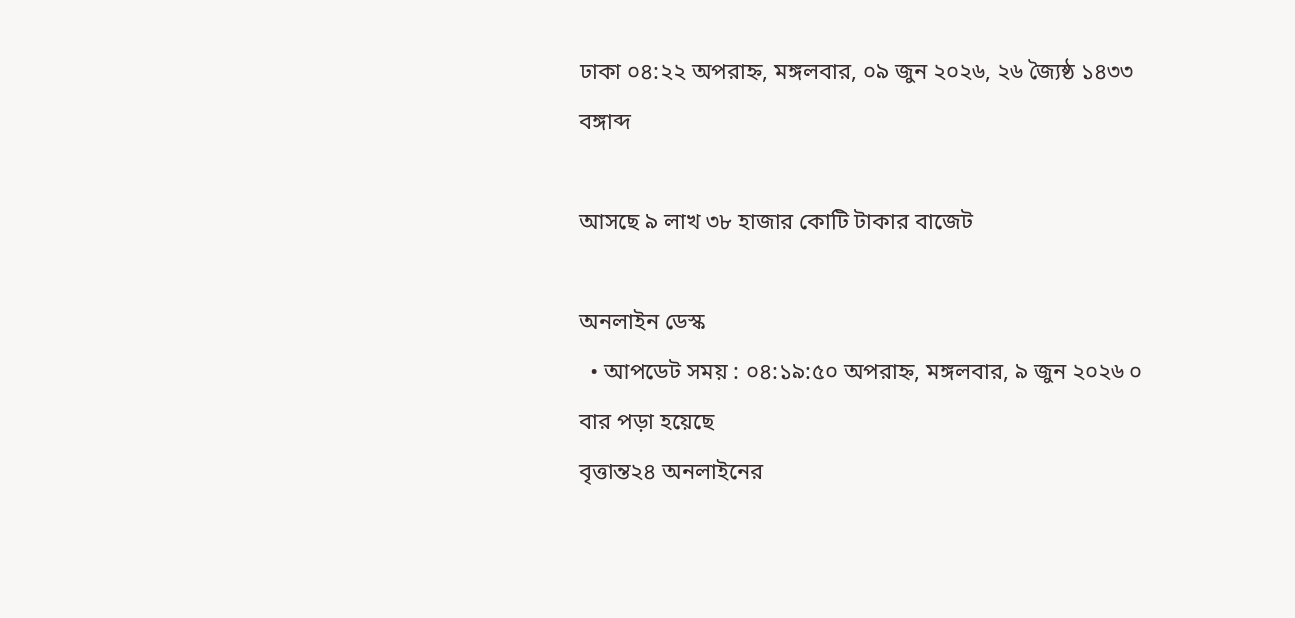ঢাকা ০৪:২২ অপরাহ্ন, মঙ্গলবার, ০৯ জুন ২০২৬, ২৬ জ্যৈষ্ঠ ১৪৩৩ বঙ্গাব্দ

আসছে ৯ লাখ ৩৮ হাজার কোটি টাকার বাজেট

অনলাইন ডেস্ক
  • আপডেট সময় : ০৪:১৯:৫০ অপরাহ্ন, মঙ্গলবার, ৯ জুন ২০২৬ ০ বার পড়া হয়েছে
বৃত্তান্ত২৪ অনলাইনের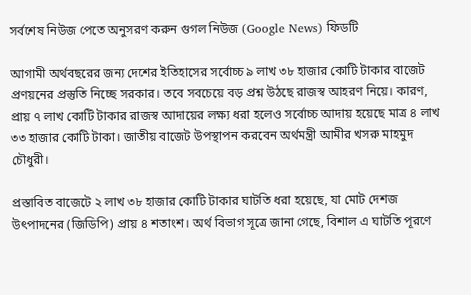সর্বশেষ নিউজ পেতে অনুসরণ করুন গুগল নিউজ (Google News) ফিডটি

আগামী অর্থবছরের জন্য দেশের ইতিহাসের সর্বোচ্চ ৯ লাখ ৩৮ হাজার কোটি টাকার বাজেট প্রণয়নের প্রস্তুতি নিচ্ছে সরকার। তবে সবচেয়ে বড় প্রশ্ন উঠছে রাজস্ব আহরণ নিয়ে। কারণ, প্রায় ৭ লাখ কোটি টাকার রাজস্ব আদায়ের লক্ষ্য ধরা হলেও সর্বোচ্চ আদায় হয়েছে মাত্র ৪ লাখ ৩৩ হাজার কোটি টাকা। জাতীয় বাজেট উপস্থাপন করবেন অর্থমন্ত্রী আমীর খসরু মাহমুদ চৌধুরী।

প্রস্তাবিত বাজেটে ২ লাখ ৩৮ হাজার কোটি টাকার ঘাটতি ধরা হয়েছে, যা মোট দেশজ উৎপাদনের (জিডিপি) প্রায় ৪ শতাংশ। অর্থ বিভাগ সূত্রে জানা গেছে, বিশাল এ ঘাটতি পূরণে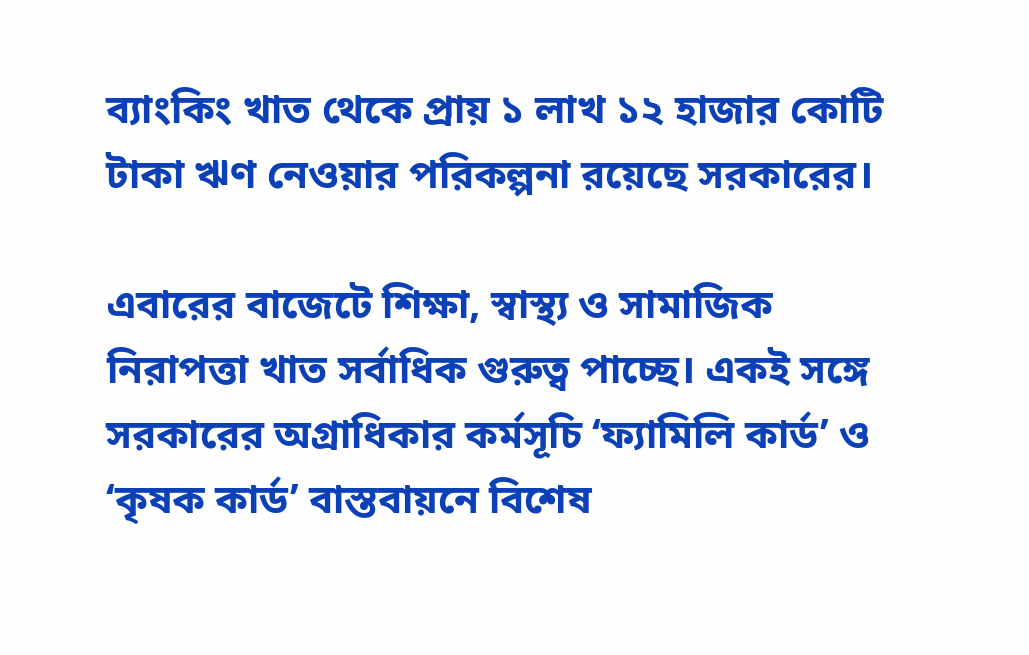ব্যাংকিং খাত থেকে প্রায় ১ লাখ ১২ হাজার কোটি টাকা ঋণ নেওয়ার পরিকল্পনা রয়েছে সরকারের।

এবারের বাজেটে শিক্ষা, স্বাস্থ্য ও সামাজিক নিরাপত্তা খাত সর্বাধিক গুরুত্ব পাচ্ছে। একই সঙ্গে সরকারের অগ্রাধিকার কর্মসূচি ‘ফ্যামিলি কার্ড’ ও ‘কৃষক কার্ড’ বাস্তবায়নে বিশেষ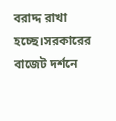বরাদ্দ রাখা হচ্ছে।সরকারের বাজেট দর্শনে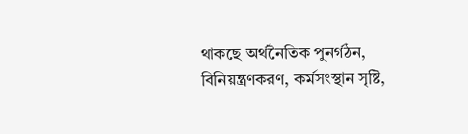থাকছে অর্থনৈতিক পুনর্গঠন, বিনিয়ন্ত্রণকরণ, কর্মসংস্থান সৃষ্টি,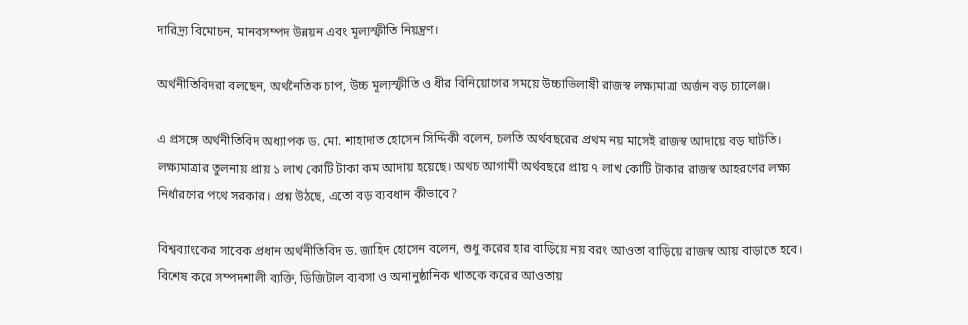দারিদ্র্য বিমোচন, মানবসম্পদ উন্নয়ন এবং মূল্যস্ফীতি নিয়ন্ত্রণ।

অর্থনীতিবিদরা বলছেন, অর্থনৈতিক চাপ, উচ্চ মূল্যস্ফীতি ও ধীর বিনিয়োগের সময়ে উচ্চাভিলাষী রাজস্ব লক্ষ্যমাত্রা অর্জন বড় চ্যালেঞ্জ।

এ প্রসঙ্গে অর্থনীতিবিদ অধ্যাপক ড. মো. শাহাদাত হোসেন সিদ্দিকী বলেন, চলতি অর্থবছরের প্রথম নয় মাসেই রাজস্ব আদায়ে বড় ঘাটতি। লক্ষ্যমাত্রার তুলনায় প্রায় ১ লাখ কোটি টাকা কম আদায় হয়েছে। অথচ আগামী অর্থবছরে প্রায় ৭ লাখ কোটি টাকার রাজস্ব আহরণের লক্ষ্য নির্ধারণের পথে সরকার। প্রশ্ন উঠছে, এতো বড় ব্যবধান কীভাবে?

বিশ্বব্যাংকের সাবেক প্রধান অর্থনীতিবিদ ড. জাহিদ হোসেন বলেন, শুধু করের হার বাড়িয়ে নয় বরং আওতা বাড়িয়ে রাজস্ব আয় বাড়াতে হবে। বিশেষ করে সম্পদশালী ব্যক্তি, ডিজিটাল ব্যবসা ও অনানুষ্ঠানিক খাতকে করের আওতায়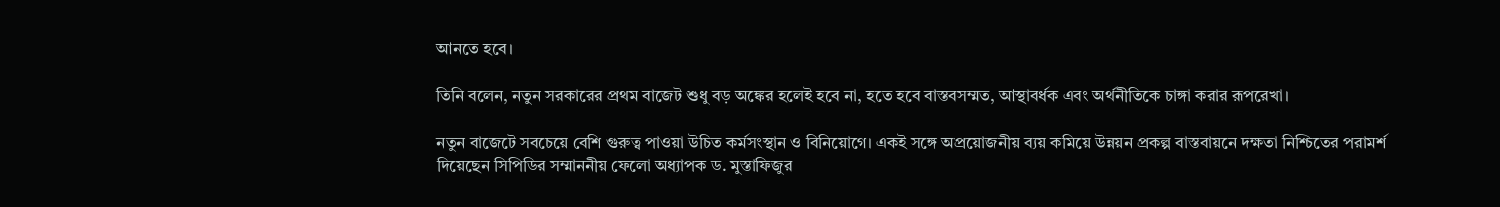আনতে হবে।

তিনি বলেন, নতুন সরকারের প্রথম বাজেট শুধু বড় অঙ্কের হলেই হবে না, হতে হবে বাস্তবসম্মত, আস্থাবর্ধক এবং অর্থনীতিকে চাঙ্গা করার রূপরেখা।

নতুন বাজেটে সবচেয়ে বেশি গুরুত্ব পাওয়া উচিত কর্মসংস্থান ও বিনিয়োগে। একই সঙ্গে অপ্রয়োজনীয় ব্যয় কমিয়ে উন্নয়ন প্রকল্প বাস্তবায়নে দক্ষতা নিশ্চিতের পরামর্শ দিয়েছেন সিপিডির সম্মাননীয় ফেলো অধ্যাপক ড. মুস্তাফিজুর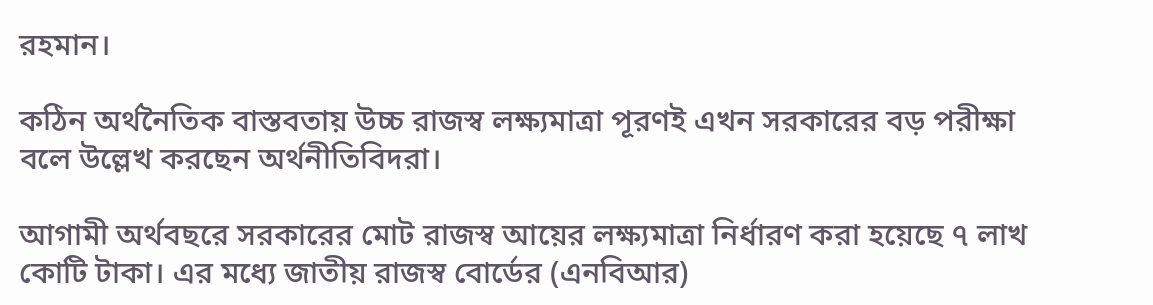রহমান।

কঠিন অর্থনৈতিক বাস্তবতায় উচ্চ রাজস্ব লক্ষ্যমাত্রা পূরণই এখন সরকারের বড় পরীক্ষা বলে উল্লেখ করছেন অর্থনীতিবিদরা।

আগামী অর্থবছরে সরকারের মোট রাজস্ব আয়ের লক্ষ্যমাত্রা নির্ধারণ করা হয়েছে ৭ লাখ কোটি টাকা। এর মধ্যে জাতীয় রাজস্ব বোর্ডের (এনবিআর)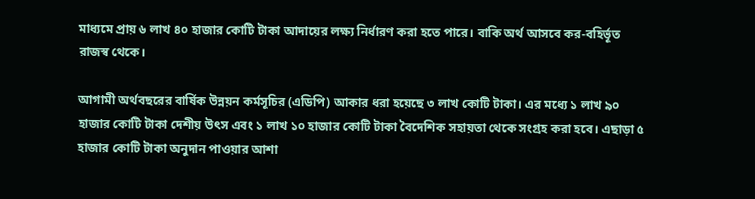মাধ্যমে প্রায় ৬ লাখ ৪০ হাজার কোটি টাকা আদায়ের লক্ষ্য নির্ধারণ করা হতে পারে। বাকি অর্থ আসবে কর-বহির্ভূত রাজস্ব থেকে।

আগামী অর্থবছরের বার্ষিক উন্নয়ন কর্মসূচির (এডিপি) আকার ধরা হয়েছে ৩ লাখ কোটি টাকা। এর মধ্যে ১ লাখ ৯০ হাজার কোটি টাকা দেশীয় উৎস এবং ১ লাখ ১০ হাজার কোটি টাকা বৈদেশিক সহায়তা থেকে সংগ্রহ করা হবে। এছাড়া ৫ হাজার কোটি টাকা অনুদান পাওয়ার আশা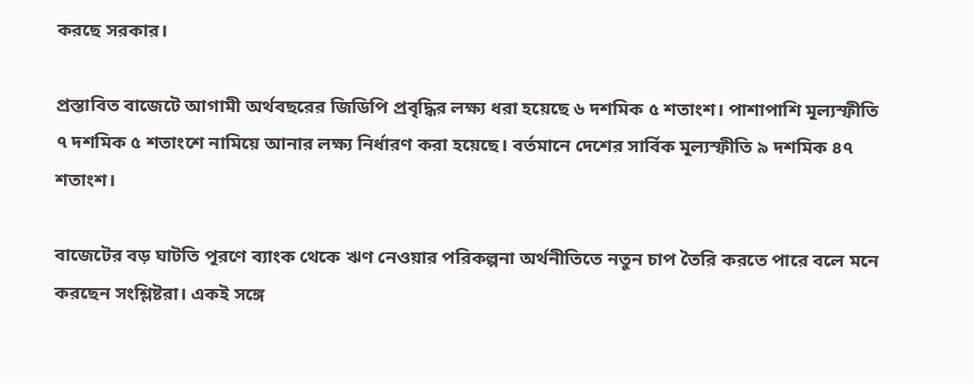করছে সরকার।

প্রস্তাবিত বাজেটে আগামী অর্থবছরের জিডিপি প্রবৃদ্ধির লক্ষ্য ধরা হয়েছে ৬ দশমিক ৫ শতাংশ। পাশাপাশি মূল্যস্ফীতি ৭ দশমিক ৫ শতাংশে নামিয়ে আনার লক্ষ্য নির্ধারণ করা হয়েছে। বর্তমানে দেশের সার্বিক মূল্যস্ফীতি ৯ দশমিক ৪৭ শতাংশ।

বাজেটের বড় ঘাটতি পূরণে ব্যাংক থেকে ঋণ নেওয়ার পরিকল্পনা অর্থনীতিতে নতুন চাপ তৈরি করতে পারে বলে মনে করছেন সংশ্লিষ্টরা। একই সঙ্গে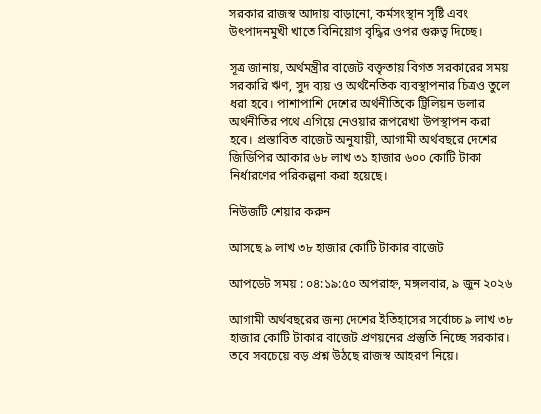সরকার রাজস্ব আদায় বাড়ানো, কর্মসংস্থান সৃষ্টি এবং উৎপাদনমুখী খাতে বিনিয়োগ বৃদ্ধির ওপর গুরুত্ব দিচ্ছে।

সূত্র জানায়, অর্থমন্ত্রীর বাজেট বক্তৃতায় বিগত সরকারের সময় সরকারি ঋণ, সুদ ব্যয় ও অর্থনৈতিক ব্যবস্থাপনার চিত্রও তুলে ধরা হবে। পাশাপাশি দেশের অর্থনীতিকে ট্রিলিয়ন ডলার অর্থনীতির পথে এগিয়ে নেওয়ার রূপরেখা উপস্থাপন করা হবে। প্রস্তাবিত বাজেট অনুযায়ী, আগামী অর্থবছরে দেশের জিডিপির আকার ৬৮ লাখ ৩১ হাজার ৬০০ কোটি টাকা নির্ধারণের পরিকল্পনা করা হয়েছে।

নিউজটি শেয়ার করুন

আসছে ৯ লাখ ৩৮ হাজার কোটি টাকার বাজেট

আপডেট সময় : ০৪:১৯:৫০ অপরাহ্ন, মঙ্গলবার, ৯ জুন ২০২৬

আগামী অর্থবছরের জন্য দেশের ইতিহাসের সর্বোচ্চ ৯ লাখ ৩৮ হাজার কোটি টাকার বাজেট প্রণয়নের প্রস্তুতি নিচ্ছে সরকার। তবে সবচেয়ে বড় প্রশ্ন উঠছে রাজস্ব আহরণ নিয়ে।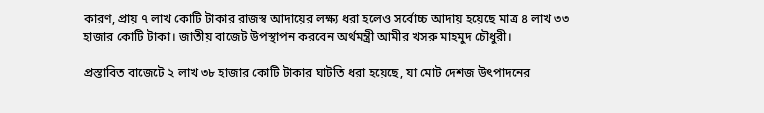কারণ, প্রায় ৭ লাখ কোটি টাকার রাজস্ব আদায়ের লক্ষ্য ধরা হলেও সর্বোচ্চ আদায় হয়েছে মাত্র ৪ লাখ ৩৩ হাজার কোটি টাকা। জাতীয় বাজেট উপস্থাপন করবেন অর্থমন্ত্রী আমীর খসরু মাহমুদ চৌধুরী।

প্রস্তাবিত বাজেটে ২ লাখ ৩৮ হাজার কোটি টাকার ঘাটতি ধরা হয়েছে, যা মোট দেশজ উৎপাদনের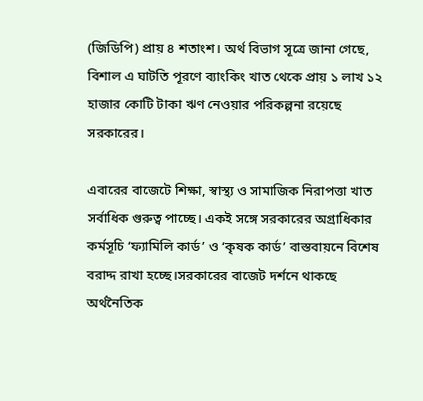(জিডিপি) প্রায় ৪ শতাংশ। অর্থ বিভাগ সূত্রে জানা গেছে, বিশাল এ ঘাটতি পূরণে ব্যাংকিং খাত থেকে প্রায় ১ লাখ ১২ হাজার কোটি টাকা ঋণ নেওয়ার পরিকল্পনা রয়েছে সরকারের।

এবারের বাজেটে শিক্ষা, স্বাস্থ্য ও সামাজিক নিরাপত্তা খাত সর্বাধিক গুরুত্ব পাচ্ছে। একই সঙ্গে সরকারের অগ্রাধিকার কর্মসূচি ‘ফ্যামিলি কার্ড’ ও ‘কৃষক কার্ড’ বাস্তবায়নে বিশেষ বরাদ্দ রাখা হচ্ছে।সরকারের বাজেট দর্শনে থাকছে অর্থনৈতিক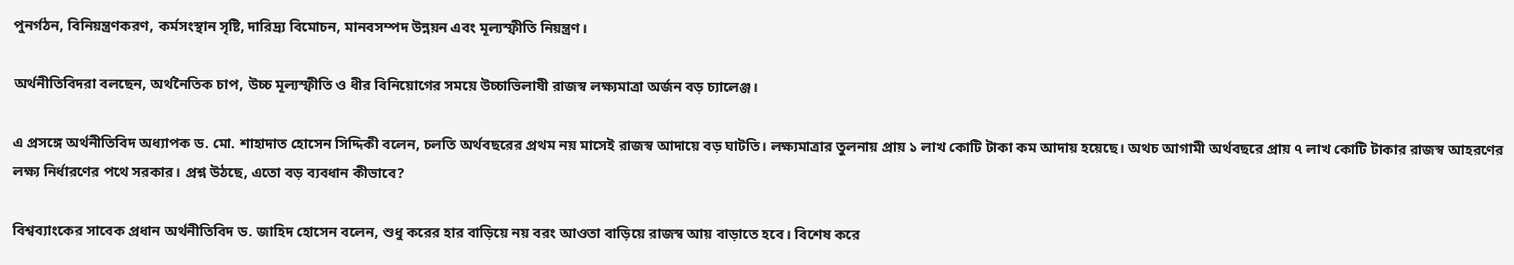পুনর্গঠন, বিনিয়ন্ত্রণকরণ, কর্মসংস্থান সৃষ্টি, দারিদ্র্য বিমোচন, মানবসম্পদ উন্নয়ন এবং মূল্যস্ফীতি নিয়ন্ত্রণ।

অর্থনীতিবিদরা বলছেন, অর্থনৈতিক চাপ, উচ্চ মূল্যস্ফীতি ও ধীর বিনিয়োগের সময়ে উচ্চাভিলাষী রাজস্ব লক্ষ্যমাত্রা অর্জন বড় চ্যালেঞ্জ।

এ প্রসঙ্গে অর্থনীতিবিদ অধ্যাপক ড. মো. শাহাদাত হোসেন সিদ্দিকী বলেন, চলতি অর্থবছরের প্রথম নয় মাসেই রাজস্ব আদায়ে বড় ঘাটতি। লক্ষ্যমাত্রার তুলনায় প্রায় ১ লাখ কোটি টাকা কম আদায় হয়েছে। অথচ আগামী অর্থবছরে প্রায় ৭ লাখ কোটি টাকার রাজস্ব আহরণের লক্ষ্য নির্ধারণের পথে সরকার। প্রশ্ন উঠছে, এতো বড় ব্যবধান কীভাবে?

বিশ্বব্যাংকের সাবেক প্রধান অর্থনীতিবিদ ড. জাহিদ হোসেন বলেন, শুধু করের হার বাড়িয়ে নয় বরং আওতা বাড়িয়ে রাজস্ব আয় বাড়াতে হবে। বিশেষ করে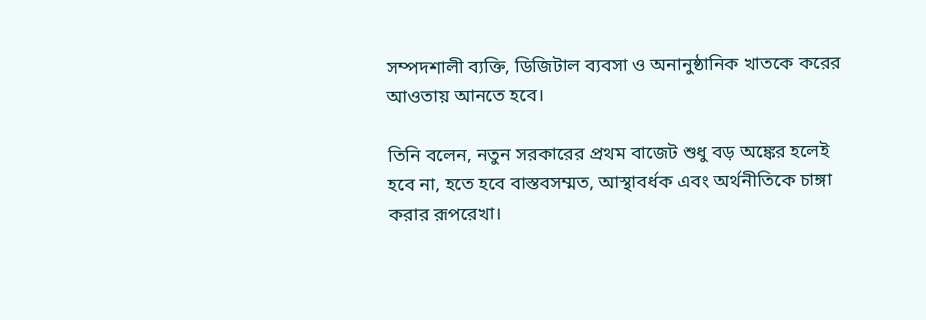সম্পদশালী ব্যক্তি, ডিজিটাল ব্যবসা ও অনানুষ্ঠানিক খাতকে করের আওতায় আনতে হবে।

তিনি বলেন, নতুন সরকারের প্রথম বাজেট শুধু বড় অঙ্কের হলেই হবে না, হতে হবে বাস্তবসম্মত, আস্থাবর্ধক এবং অর্থনীতিকে চাঙ্গা করার রূপরেখা।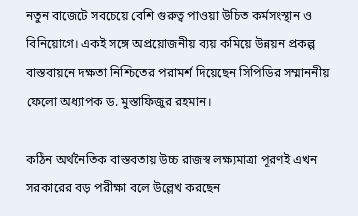নতুন বাজেটে সবচেয়ে বেশি গুরুত্ব পাওয়া উচিত কর্মসংস্থান ও বিনিয়োগে। একই সঙ্গে অপ্রয়োজনীয় ব্যয় কমিয়ে উন্নয়ন প্রকল্প বাস্তবায়নে দক্ষতা নিশ্চিতের পরামর্শ দিয়েছেন সিপিডির সম্মাননীয় ফেলো অধ্যাপক ড. মুস্তাফিজুর রহমান।

কঠিন অর্থনৈতিক বাস্তবতায় উচ্চ রাজস্ব লক্ষ্যমাত্রা পূরণই এখন সরকারের বড় পরীক্ষা বলে উল্লেখ করছেন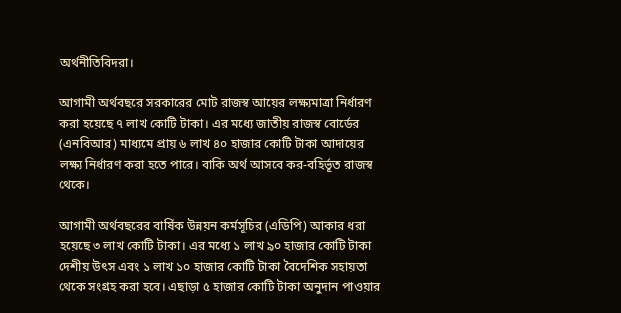অর্থনীতিবিদরা।

আগামী অর্থবছরে সরকারের মোট রাজস্ব আয়ের লক্ষ্যমাত্রা নির্ধারণ করা হয়েছে ৭ লাখ কোটি টাকা। এর মধ্যে জাতীয় রাজস্ব বোর্ডের (এনবিআর) মাধ্যমে প্রায় ৬ লাখ ৪০ হাজার কোটি টাকা আদায়ের লক্ষ্য নির্ধারণ করা হতে পারে। বাকি অর্থ আসবে কর-বহির্ভূত রাজস্ব থেকে।

আগামী অর্থবছরের বার্ষিক উন্নয়ন কর্মসূচির (এডিপি) আকার ধরা হয়েছে ৩ লাখ কোটি টাকা। এর মধ্যে ১ লাখ ৯০ হাজার কোটি টাকা দেশীয় উৎস এবং ১ লাখ ১০ হাজার কোটি টাকা বৈদেশিক সহায়তা থেকে সংগ্রহ করা হবে। এছাড়া ৫ হাজার কোটি টাকা অনুদান পাওয়ার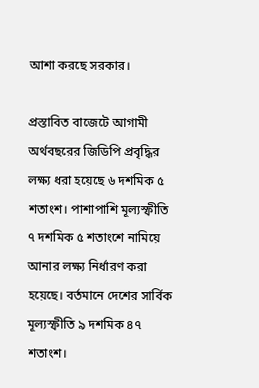আশা করছে সরকার।

প্রস্তাবিত বাজেটে আগামী অর্থবছরের জিডিপি প্রবৃদ্ধির লক্ষ্য ধরা হয়েছে ৬ দশমিক ৫ শতাংশ। পাশাপাশি মূল্যস্ফীতি ৭ দশমিক ৫ শতাংশে নামিয়ে আনার লক্ষ্য নির্ধারণ করা হয়েছে। বর্তমানে দেশের সার্বিক মূল্যস্ফীতি ৯ দশমিক ৪৭ শতাংশ।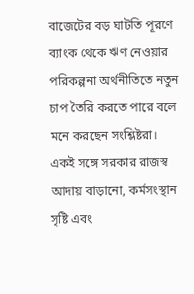বাজেটের বড় ঘাটতি পূরণে ব্যাংক থেকে ঋণ নেওয়ার পরিকল্পনা অর্থনীতিতে নতুন চাপ তৈরি করতে পারে বলে মনে করছেন সংশ্লিষ্টরা। একই সঙ্গে সরকার রাজস্ব আদায় বাড়ানো, কর্মসংস্থান সৃষ্টি এবং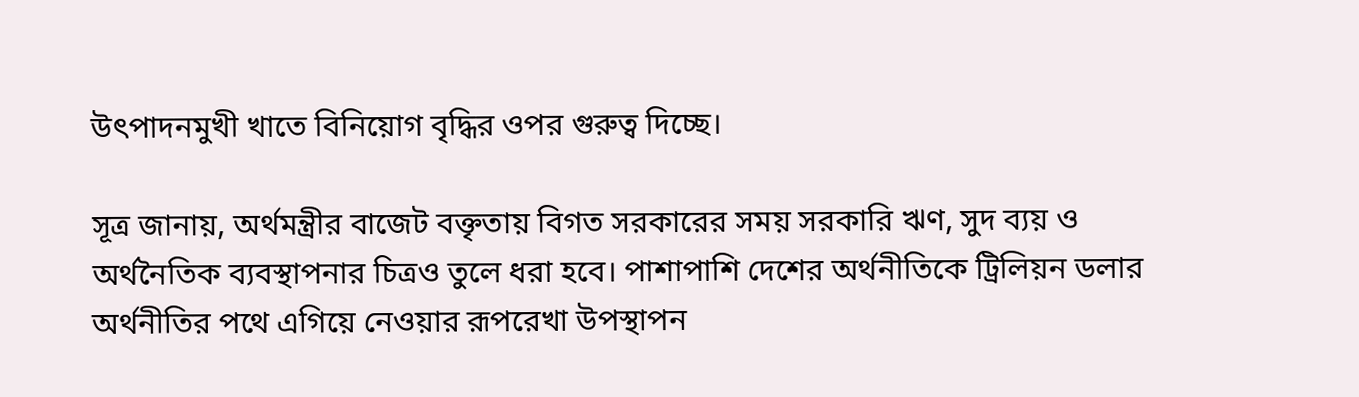উৎপাদনমুখী খাতে বিনিয়োগ বৃদ্ধির ওপর গুরুত্ব দিচ্ছে।

সূত্র জানায়, অর্থমন্ত্রীর বাজেট বক্তৃতায় বিগত সরকারের সময় সরকারি ঋণ, সুদ ব্যয় ও অর্থনৈতিক ব্যবস্থাপনার চিত্রও তুলে ধরা হবে। পাশাপাশি দেশের অর্থনীতিকে ট্রিলিয়ন ডলার অর্থনীতির পথে এগিয়ে নেওয়ার রূপরেখা উপস্থাপন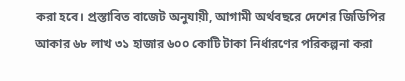করা হবে। প্রস্তাবিত বাজেট অনুযায়ী, আগামী অর্থবছরে দেশের জিডিপির আকার ৬৮ লাখ ৩১ হাজার ৬০০ কোটি টাকা নির্ধারণের পরিকল্পনা করা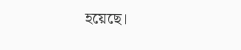হয়েছে।